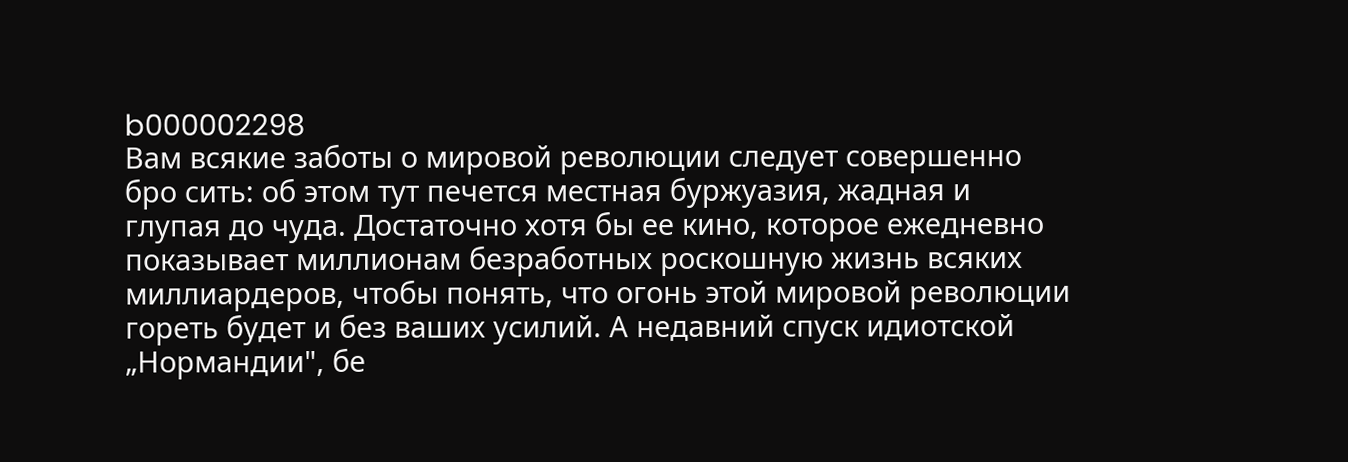b000002298
Вам всякие заботы о мировой революции следует совершенно бро сить: об этом тут печется местная буржуазия, жадная и глупая до чуда. Достаточно хотя бы ее кино, которое ежедневно показывает миллионам безработных роскошную жизнь всяких миллиардеров, чтобы понять, что огонь этой мировой революции гореть будет и без ваших усилий. А недавний спуск идиотской „Нормандии", бе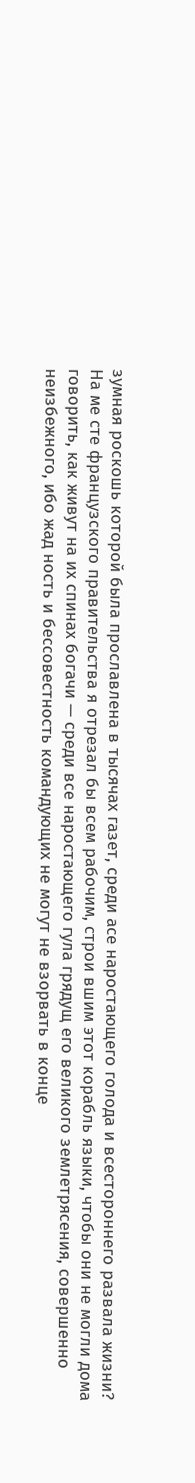зумная роскошь которой была прославлена в тысячах газет, среди асе наростающего голода и всестороннего развала жизни? На ме сте французского правительства я отрезал бы всем рабочим, строи вшим этот корабль языки, чтобы они не могли дома говорить, как живут на их спинах богачи — среди все наростающего гула грядущ его великого землетрясения, совершенно неизбежного, ибо жад ность и бессовестность командующих не могут не взорвать в конце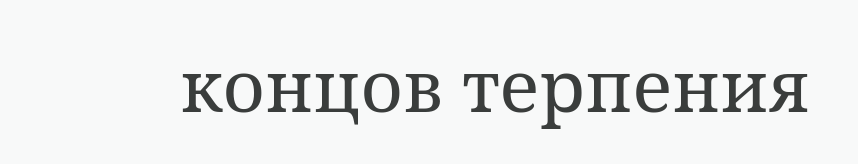концов терпения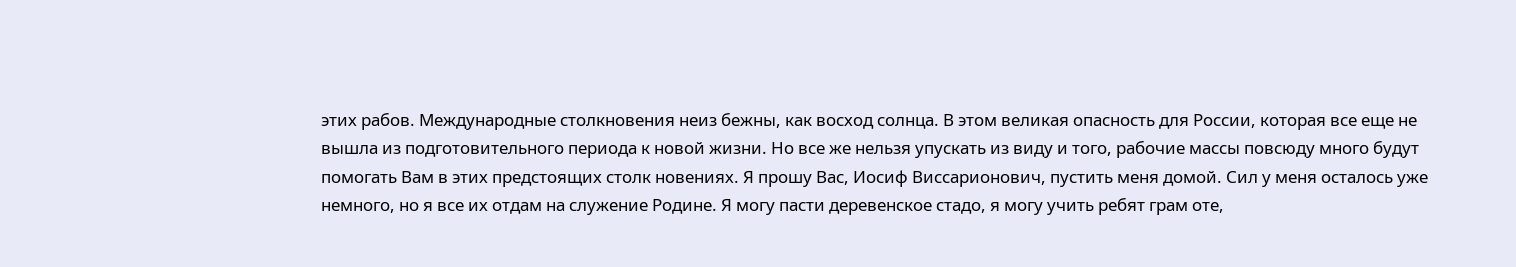этих рабов. Международные столкновения неиз бежны, как восход солнца. В этом великая опасность для России, которая все еще не вышла из подготовительного периода к новой жизни. Но все же нельзя упускать из виду и того, рабочие массы повсюду много будут помогать Вам в этих предстоящих столк новениях. Я прошу Вас, Иосиф Виссарионович, пустить меня домой. Сил у меня осталось уже немного, но я все их отдам на служение Родине. Я могу пасти деревенское стадо, я могу учить ребят грам оте,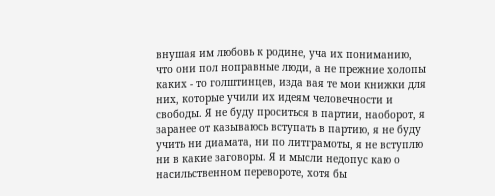внушая им любовь к родине, уча их пониманию, что они пол ноправные люди, а не прежние холопы каких - то голштинцев, изда вая те мои книжки для них, которые учили их идеям человечности и свободы. Я не буду проситься в партии, наоборот, я заранее от казываюсь вступать в партию, я не буду учить ни диамата, ни по литграмоты, я не вступлю ни в какие заговоры. Я и мысли недопус каю о насильственном перевороте, хотя бы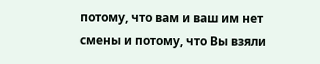потому, что вам и ваш им нет смены и потому, что Вы взяли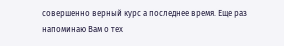совершенно верный курс а последнее время. Еще раз напоминаю Вам о тех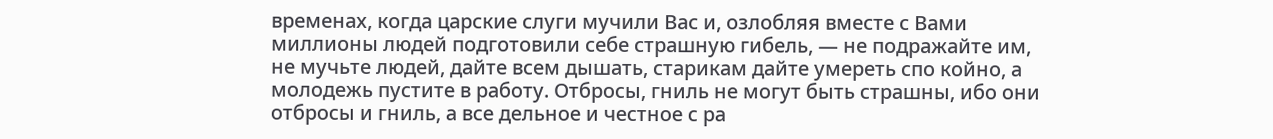временах, когда царские слуги мучили Вас и, озлобляя вместе с Вами миллионы людей подготовили себе страшную гибель, — не подражайте им, не мучьте людей, дайте всем дышать, старикам дайте умереть спо койно, а молодежь пустите в работу. Отбросы, гниль не могут быть страшны, ибо они отбросы и гниль, а все дельное и честное с ра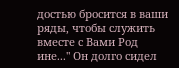достью бросится в ваши ряды, чтобы служить вместе с Вами Род ине..." Он долго сидел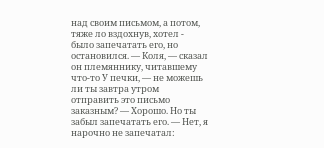над своим письмом, а потом, тяже ло вздохнув, хотел - было запечатать его, но остановился. — Коля, — сказал он племяннику, читавшему что-то У печки, — не можешь ли ты завтра утром отправить это письмо заказным? — Хорошо. Но ты забыл запечатать его. — Нет, я нарочно не запечатал: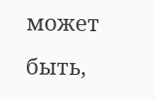может быть,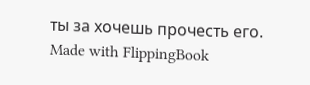ты за хочешь прочесть его.
Made with FlippingBook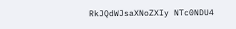RkJQdWJsaXNoZXIy NTc0NDU4